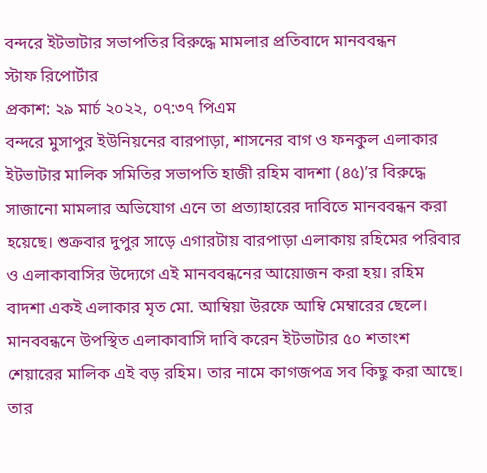বন্দরে ইটভাটার সভাপতির বিরুদ্ধে মামলার প্রতিবাদে মানববন্ধন
স্টাফ রিপোর্টার
প্রকাশ: ২৯ মার্চ ২০২২, ০৭:৩৭ পিএম
বন্দরে মুসাপুর ইউনিয়নের বারপাড়া, শাসনের বাগ ও ফনকুল এলাকার ইটভাটার মালিক সমিতির সভাপতি হাজী রহিম বাদশা (৪৫)’র বিরুদ্ধে সাজানো মামলার অভিযোগ এনে তা প্রত্যাহারের দাবিতে মানববন্ধন করা হয়েছে। শুক্রবার দুপুর সাড়ে এগারটায় বারপাড়া এলাকায় রহিমের পরিবার ও এলাকাবাসির উদ্যেগে এই মানববন্ধনের আয়োজন করা হয়। রহিম বাদশা একই এলাকার মৃত মো. আম্বিয়া উরফে আম্বি মেম্বারের ছেলে।
মানববন্ধনে উপস্থিত এলাকাবাসি দাবি করেন ইটভাটার ৫০ শতাংশ শেয়ারের মালিক এই বড় রহিম। তার নামে কাগজপত্র সব কিছু করা আছে। তার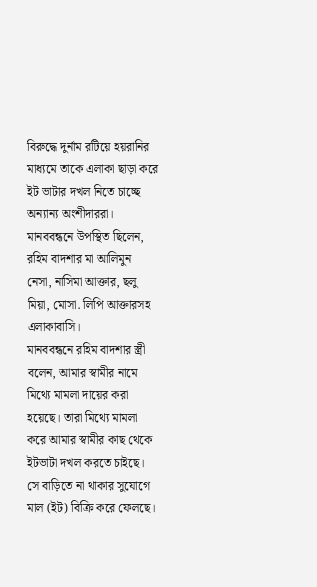বিরুদ্ধে দুর্নাম রটিয়ে হয়রানির মাধ্যমে তাকে এলাকা ছাড়া করে ইট ভাটার দখল নিতে চাচ্ছে অন্যান্য অংশীদাররা। মানববন্ধনে উপস্থিত ছিলেন, রহিম বাদশার মা আলিমুন নেসা, নাসিমা আক্তার, ছলু মিয়া, মোসা. লিপি আক্তারসহ এলাকাবাসি।
মানববন্ধনে রহিম বাদশার স্ত্রী বলেন, আমার স্বামীর নামে মিথ্যে মামলা দায়ের করা হয়েছে। তারা মিথ্যে মামলা করে আমার স্বামীর কাছ থেকে ইটভাটা দখল করতে চাইছে। সে বাড়িতে না থাকার সুযোগে মাল (ইট) বিক্রি করে ফেলছে।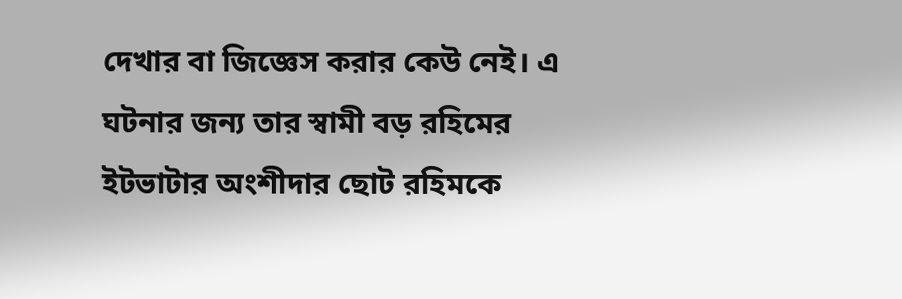দেখার বা জিজ্ঞেস করার কেউ নেই। এ ঘটনার জন্য তার স্বামী বড় রহিমের ইটভাটার অংশীদার ছোট রহিমকে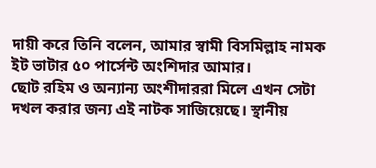দায়ী করে তিনি বলেন, আমার স্বামী বিসমিল্লাহ নামক ইট ভাটার ৫০ পার্সেন্ট অংশিদার আমার।
ছোট রহিম ও অন্যান্য অংশীদাররা মিলে এখন সেটা দখল করার জন্য এই নাটক সাজিয়েছে। স্থানীয়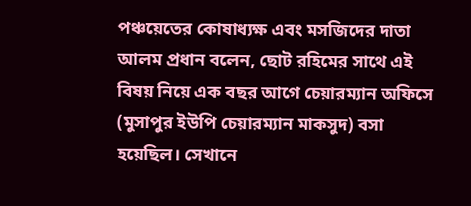পঞ্চয়েতের কোষাধ্যক্ষ এবং মসজিদের দাতা আলম প্রধান বলেন, ছোট রহিমের সাথে এই বিষয় নিয়ে এক বছর আগে চেয়ারম্যান অফিসে (মুসাপুর ইউপি চেয়ারম্যান মাকসুদ) বসা হয়েছিল। সেখানে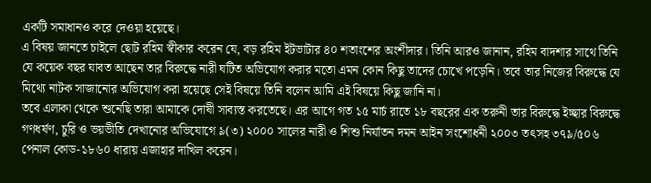একটি সমাধানও করে দেওয়া হয়েছে।
এ বিষয় জানতে চাইলে ছোট রহিম স্বীকার করেন যে, বড় রহিম ইটভাটার ৪০ শতাংশের অংশীদার। তিনি আরও জানান, রহিম বাদশার সাথে তিনি যে কয়েক বছর যাবত আছেন তার বিরুদ্ধে নারী ঘটিত অভিযোগ করার মতো এমন কোন কিছু তাদের চোখে পড়েনি। তবে তার নিজের বিরুদ্ধে যে মিথ্যে নাটক সাজানোর অভিযোগ করা হয়েছে সেই বিষয়ে তিনি বলেন আমি এই বিষয়ে কিছু জানি না।
তবে এলাকা থেকে শুনেছি তারা আমাকে দোষী সাব্যস্ত করতেছে। এর আগে গত ১৫ মার্চ রাতে ১৮ বছরের এক তরুনী তার বিরুদ্ধে ইচ্ছার বিরুদ্ধে গণধর্ষণ, চুরি ও ভয়ভীতি দেখানোর অভিযোগে ৯(৩) ২০০০ সালের নারী ও শিশু নির্যাতন দমন আইন সংশোধনী ২০০৩ তৎসহ ৩৭৯/৫০৬ পেনাল কোড-১৮৬০ ধারায় এজাহার দাখিল করেন।